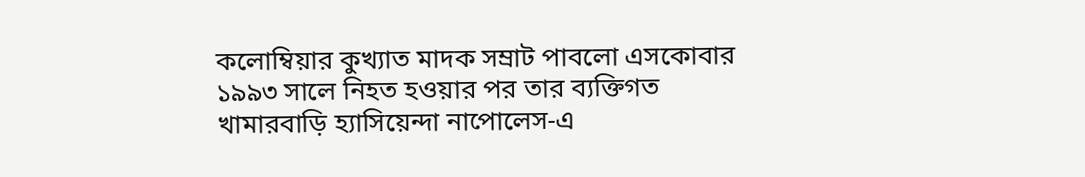কলোম্বিয়ার কুখ্যাত মাদক সম্রাট পাবলো এসকোবার ১৯৯৩ সালে নিহত হওয়ার পর তার ব্যক্তিগত খামারবাড়ি হ্যাসিয়েন্দা নাপোলেস-এ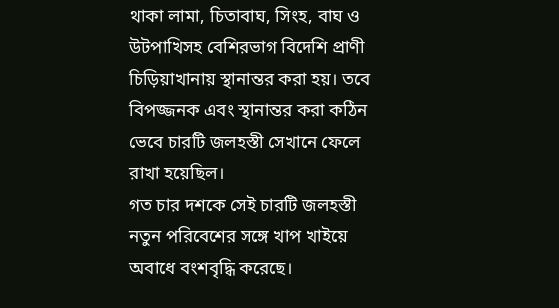থাকা লামা, চিতাবাঘ, সিংহ, বাঘ ও উটপাখিসহ বেশিরভাগ বিদেশি প্রাণী চিড়িয়াখানায় স্থানান্তর করা হয়। তবে বিপজ্জনক এবং স্থানান্তর করা কঠিন ভেবে চারটি জলহস্তী সেখানে ফেলে রাখা হয়েছিল।
গত চার দশকে সেই চারটি জলহস্তী নতুন পরিবেশের সঙ্গে খাপ খাইয়ে অবাধে বংশবৃদ্ধি করেছে।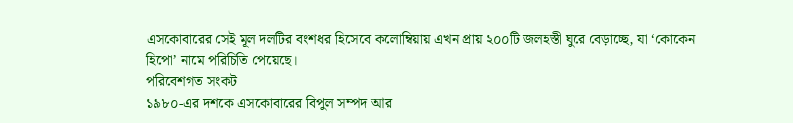এসকোবারের সেই মূল দলটির বংশধর হিসেবে কলোম্বিয়ায় এখন প্রায় ২০০টি জলহস্তী ঘুরে বেড়াচ্ছে, যা ‘কোকেন হিপো’ নামে পরিচিতি পেয়েছে।
পরিবেশগত সংকট
১৯৮০-এর দশকে এসকোবারের বিপুল সম্পদ আর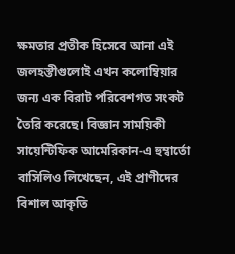ক্ষমতার প্রতীক হিসেবে আনা এই জলহস্তীগুলোই এখন কলোম্বিয়ার জন্য এক বিরাট পরিবেশগত সংকট তৈরি করেছে। বিজ্ঞান সাময়িকী সায়েন্টিফিক আমেরিকান-এ হুম্বার্তো বাসিলিও লিখেছেন, এই প্রাণীদের বিশাল আকৃতি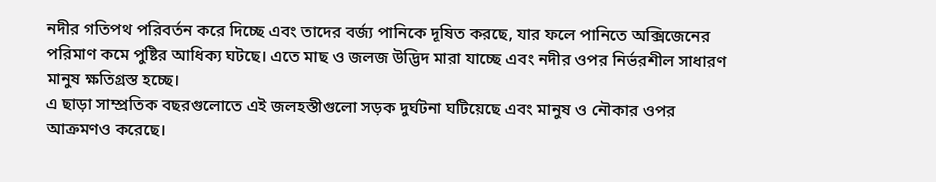নদীর গতিপথ পরিবর্তন করে দিচ্ছে এবং তাদের বর্জ্য পানিকে দূষিত করছে, যার ফলে পানিতে অক্সিজেনের পরিমাণ কমে পুষ্টির আধিক্য ঘটছে। এতে মাছ ও জলজ উদ্ভিদ মারা যাচ্ছে এবং নদীর ওপর নির্ভরশীল সাধারণ মানুষ ক্ষতিগ্রস্ত হচ্ছে।
এ ছাড়া সাম্প্রতিক বছরগুলোতে এই জলহস্তীগুলো সড়ক দুর্ঘটনা ঘটিয়েছে এবং মানুষ ও নৌকার ওপর আক্রমণও করেছে।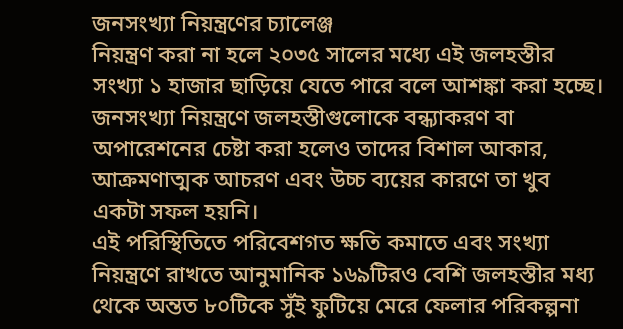জনসংখ্যা নিয়ন্ত্রণের চ্যালেঞ্জ
নিয়ন্ত্রণ করা না হলে ২০৩৫ সালের মধ্যে এই জলহস্তীর সংখ্যা ১ হাজার ছাড়িয়ে যেতে পারে বলে আশঙ্কা করা হচ্ছে। জনসংখ্যা নিয়ন্ত্রণে জলহস্তীগুলোকে বন্ধ্যাকরণ বা অপারেশনের চেষ্টা করা হলেও তাদের বিশাল আকার, আক্রমণাত্মক আচরণ এবং উচ্চ ব্যয়ের কারণে তা খুব একটা সফল হয়নি।
এই পরিস্থিতিতে পরিবেশগত ক্ষতি কমাতে এবং সংখ্যা নিয়ন্ত্রণে রাখতে আনুমানিক ১৬৯টিরও বেশি জলহস্তীর মধ্য থেকে অন্তত ৮০টিকে সুঁই ফুটিয়ে মেরে ফেলার পরিকল্পনা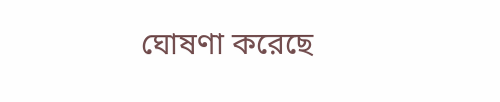ঘোষণা করেছে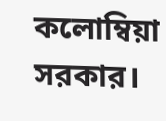কলোম্বিয়া সরকার।